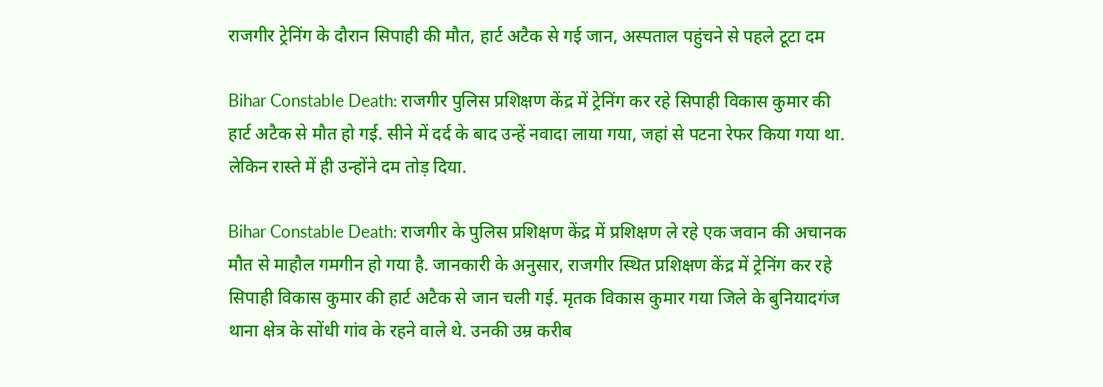राजगीर ट्रेनिंग के दौरान सिपाही की मौत, हार्ट अटैक से गई जान, अस्पताल पहुंचने से पहले टूटा दम

Bihar Constable Death: राजगीर पुलिस प्रशिक्षण केंद्र में ट्रेनिंग कर रहे सिपाही विकास कुमार की हार्ट अटैक से मौत हो गई. सीने में दर्द के बाद उन्हें नवादा लाया गया, जहां से पटना रेफर किया गया था. लेकिन रास्ते में ही उन्होंने दम तोड़ दिया.

Bihar Constable Death: राजगीर के पुलिस प्रशिक्षण केंद्र में प्रशिक्षण ले रहे एक जवान की अचानक मौत से माहौल गमगीन हो गया है. जानकारी के अनुसार, राजगीर स्थित प्रशिक्षण केंद्र में ट्रेनिंग कर रहे सिपाही विकास कुमार की हार्ट अटैक से जान चली गई. मृतक विकास कुमार गया जिले के बुनियादगंज थाना क्षेत्र के सोंधी गांव के रहने वाले थे. उनकी उम्र करीब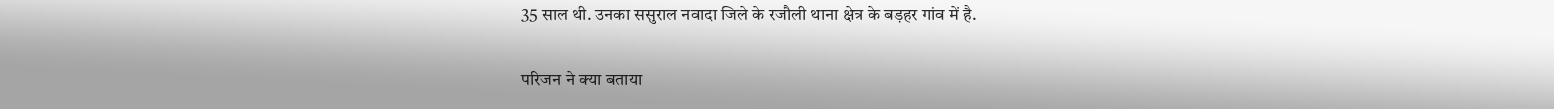35 साल थी. उनका ससुराल नवादा जिले के रजौली थाना क्षेत्र के बड़हर गांव में है.

परिजन ने क्या बताया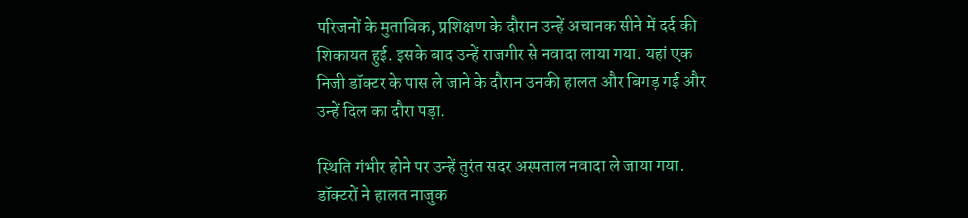परिजनों के मुताबिक, प्रशिक्षण के दौरान उन्हें अचानक सीने में दर्द की शिकायत हुई. इसके बाद उन्हें राजगीर से नवादा लाया गया. यहां एक निजी डॉक्टर के पास ले जाने के दौरान उनकी हालत और बिगड़ गई और उन्हें दिल का दौरा पड़ा.

स्थिति गंभीर होने पर उन्हें तुरंत सदर अस्पताल नवादा ले जाया गया. डॉक्टरों ने हालत नाजुक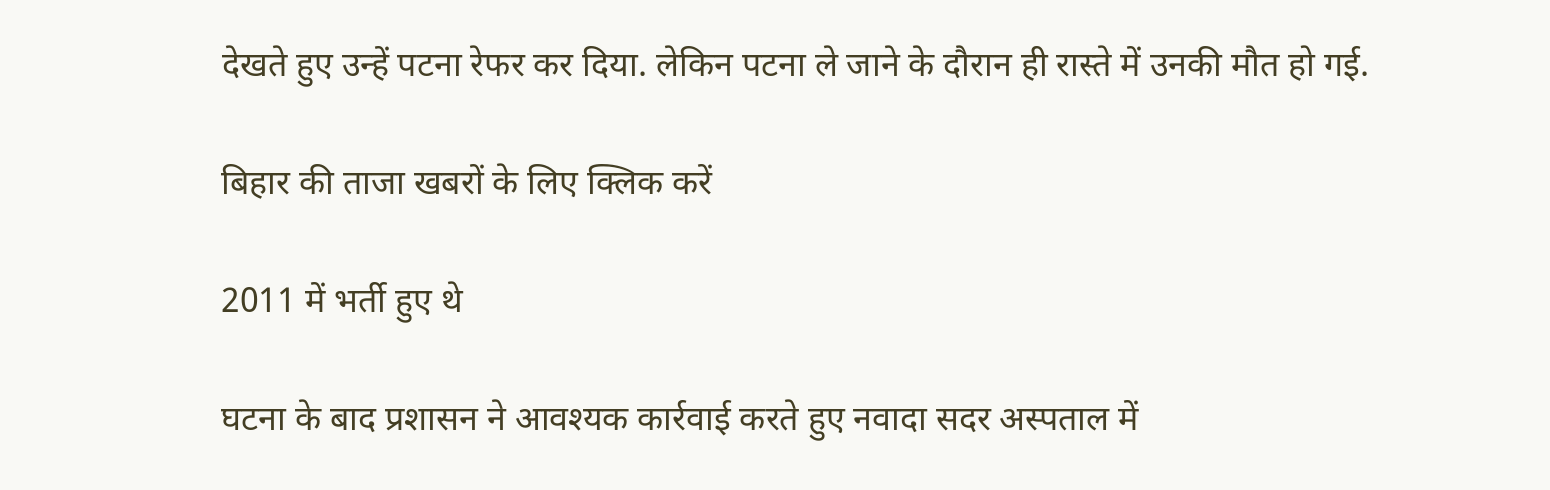देखते हुए उन्हें पटना रेफर कर दिया. लेकिन पटना ले जाने के दौरान ही रास्ते में उनकी मौत हो गई.

बिहार की ताजा खबरों के लिए क्लिक करें

2011 में भर्ती हुए थे

घटना के बाद प्रशासन ने आवश्यक कार्रवाई करते हुए नवादा सदर अस्पताल में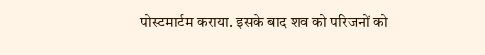पोस्टमार्टम कराया. इसके बाद शव को परिजनों को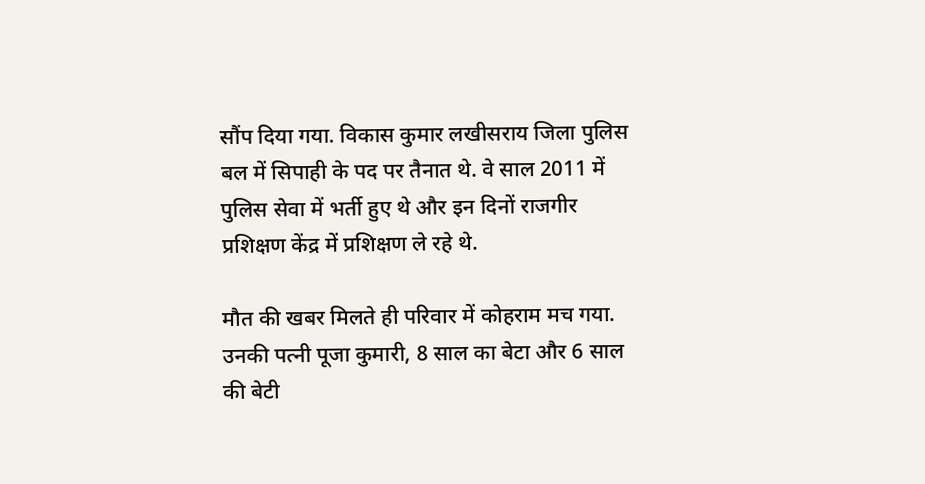सौंप दिया गया. विकास कुमार लखीसराय जिला पुलिस बल में सिपाही के पद पर तैनात थे. वे साल 2011 में पुलिस सेवा में भर्ती हुए थे और इन दिनों राजगीर प्रशिक्षण केंद्र में प्रशिक्षण ले रहे थे.

मौत की खबर मिलते ही परिवार में कोहराम मच गया. उनकी पत्नी पूजा कुमारी, 8 साल का बेटा और 6 साल की बेटी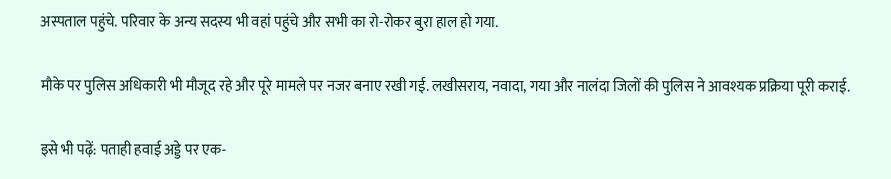अस्पताल पहुंचे. परिवार के अन्य सदस्य भी वहां पहुंचे और सभी का रो-रोकर बुरा हाल हो गया.

मौके पर पुलिस अधिकारी भी मौजूद रहे और पूरे मामले पर नजर बनाए रखी गई. लखीसराय, नवादा, गया और नालंदा जिलों की पुलिस ने आवश्यक प्रक्रिया पूरी कराई.

इसे भी पढ़ें: पताही हवाई अड्डे पर एक-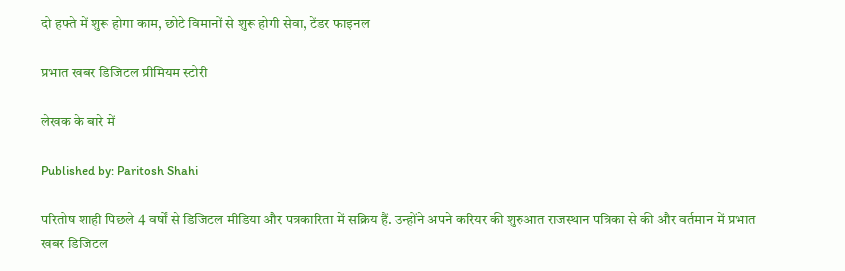दो हफ्ते में शुरू होगा काम, छोटे विमानों से शुरू होगी सेवा, टेंडर फाइनल

प्रभात खबर डिजिटल प्रीमियम स्टोरी

लेखक के बारे में

Published by: Paritosh Shahi

परितोष शाही पिछले 4 वर्षों से डिजिटल मीडिया और पत्रकारिता में सक्रिय हैं. उन्होंने अपने करियर की शुरुआत राजस्थान पत्रिका से की और वर्तमान में प्रभात खबर डिजिटल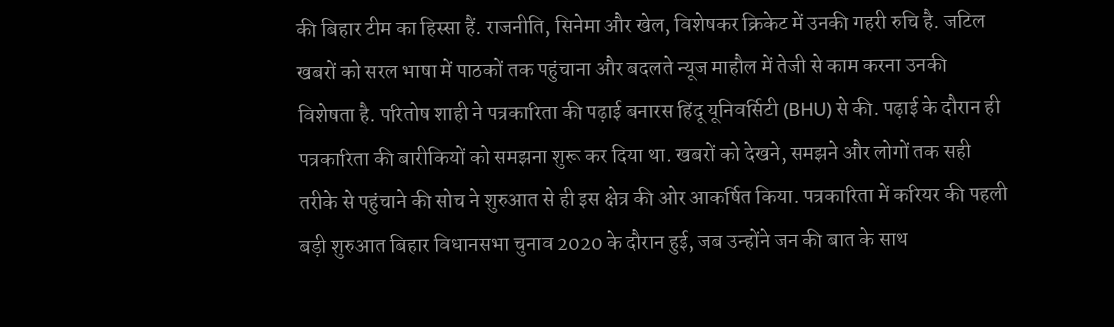की बिहार टीम का हिस्सा हैं. राजनीति, सिनेमा और खेल, विशेषकर क्रिकेट में उनकी गहरी रुचि है. जटिल खबरों को सरल भाषा में पाठकों तक पहुंचाना और बदलते न्यूज माहौल में तेजी से काम करना उनकी विशेषता है. परितोष शाही ने पत्रकारिता की पढ़ाई बनारस हिंदू यूनिवर्सिटी (BHU) से की. पढ़ाई के दौरान ही पत्रकारिता की बारीकियों को समझना शुरू कर दिया था. खबरों को देखने, समझने और लोगों तक सही तरीके से पहुंचाने की सोच ने शुरुआत से ही इस क्षेत्र की ओर आकर्षित किया. पत्रकारिता में करियर की पहली बड़ी शुरुआत बिहार विधानसभा चुनाव 2020 के दौरान हुई, जब उन्होंने जन की बात के साथ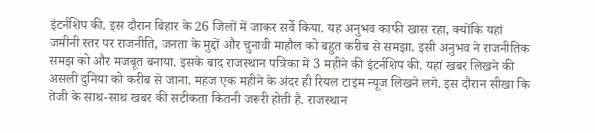इंटर्नशिप की. इस दौरान बिहार के 26 जिलों में जाकर सर्वे किया. यह अनुभव काफी खास रहा, क्योंकि यहां जमीनी स्तर पर राजनीति, जनता के मुद्दों और चुनावी माहौल को बहुत करीब से समझा. इसी अनुभव ने राजनीतिक समझ को और मजबूत बनाया. इसके बाद राजस्थान पत्रिका में 3 महीने की इंटर्नशिप की. यहां खबर लिखने की असली दुनिया को करीब से जाना. महज एक महीने के अंदर ही रियल टाइम न्यूज लिखने लगे. इस दौरान सीखा कि तेजी के साथ-साथ खबर की सटीकता कितनी जरूरी होती है. राजस्थान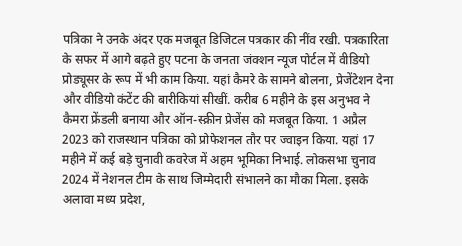पत्रिका ने उनके अंदर एक मजबूत डिजिटल पत्रकार की नींव रखी. पत्रकारिता के सफर में आगे बढ़ते हुए पटना के जनता जंक्शन न्यूज पोर्टल में वीडियो प्रोड्यूसर के रूप में भी काम किया. यहां कैमरे के सामने बोलना, प्रेजेंटेशन देना और वीडियो कंटेंट की बारीकियां सीखीं. करीब 6 महीने के इस अनुभव ने कैमरा फ्रेंडली बनाया और ऑन-स्क्रीन प्रेजेंस को मजबूत किया. 1 अप्रैल 2023 को राजस्थान पत्रिका को प्रोफेशनल तौर पर ज्वाइन किया. यहां 17 महीने में कई बड़े चुनावी कवरेज में अहम भूमिका निभाई. लोकसभा चुनाव 2024 में नेशनल टीम के साथ जिम्मेदारी संभालने का मौका मिला. इसके अलावा मध्य प्रदेश,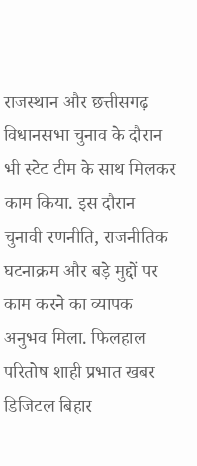राजस्थान और छत्तीसगढ़ विधानसभा चुनाव के दौरान भी स्टेट टीम के साथ मिलकर काम किया. इस दौरान चुनावी रणनीति, राजनीतिक घटनाक्रम और बड़े मुद्दों पर काम करने का व्यापक अनुभव मिला. फिलहाल परितोष शाही प्रभात खबर डिजिटल बिहार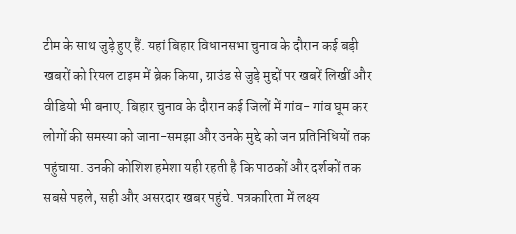टीम के साथ जुड़े हुए हैं. यहां बिहार विधानसभा चुनाव के दौरान कई बड़ी खबरों को रियल टाइम में ब्रेक किया, ग्राउंड से जुड़े मुद्दों पर खबरें लिखीं और वीडियो भी बनाए. बिहार चुनाव के दौरान कई जिलों में गांव- गांव घूम कर लोगों की समस्या को जाना-समझा और उनके मुद्दे को जन प्रतिनिधियों तक पहुंचाया. उनकी कोशिश हमेशा यही रहती है कि पाठकों और दर्शकों तक सबसे पहले, सही और असरदार खबर पहुंचे. पत्रकारिता में लक्ष्य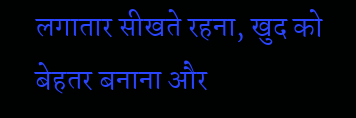लगातार सीखते रहना, खुद को बेहतर बनाना और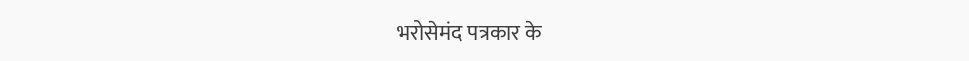भरोसेमंद पत्रकार के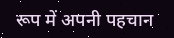रूप में अपनी पहचान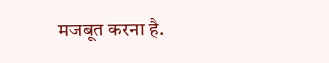मजबूत करना है.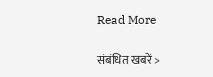Read More

संबंधित खबरें >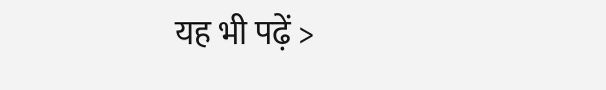यह भी पढ़ें >